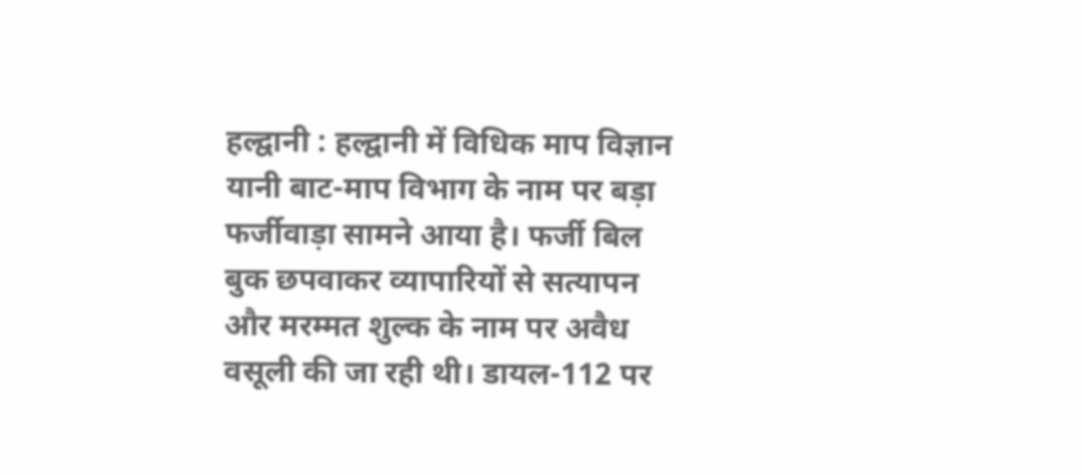हल्द्वानी : हल्द्वानी में विधिक माप विज्ञान यानी बाट-माप विभाग के नाम पर बड़ा फर्जीवाड़ा सामने आया है। फर्जी बिल बुक छपवाकर व्यापारियों से सत्यापन और मरम्मत शुल्क के नाम पर अवैध वसूली की जा रही थी। डायल-112 पर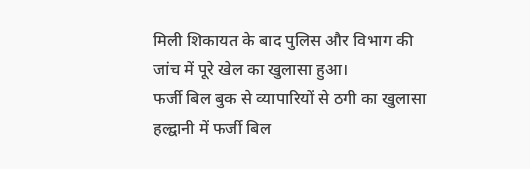मिली शिकायत के बाद पुलिस और विभाग की जांच में पूरे खेल का खुलासा हुआ।
फर्जी बिल बुक से व्यापारियों से ठगी का खुलासा
हल्द्वानी में फर्जी बिल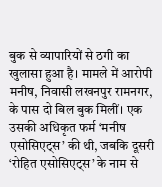बुक से व्यापारियों से ठगी का खुलासा हुआ है। मामले में आरोपी मनीष, निवासी लखनपुर रामनगर, के पास दो बिल बुक मिलीं। एक उसकी अधिकृत फर्म ‘मनीष एसोसिएट्स’ की थी, जबकि दूसरी ‘रोहित एसोसिएट्स’ के नाम से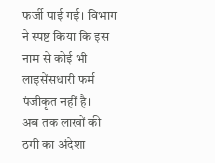फर्जी पाई गई। विभाग ने स्पष्ट किया कि इस नाम से कोई भी लाइसेंसधारी फर्म पंजीकृत नहीं है।
अब तक लाखों की ठगी का अंदेशा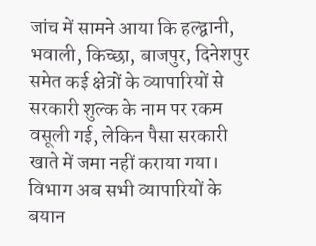जांच में सामने आया कि हल्द्वानी, भवाली, किच्छा, बाजपुर, दिनेशपुर समेत कई क्षेत्रों के व्यापारियों से सरकारी शुल्क के नाम पर रकम वसूली गई, लेकिन पैसा सरकारी खाते में जमा नहीं कराया गया। विभाग अब सभी व्यापारियों के बयान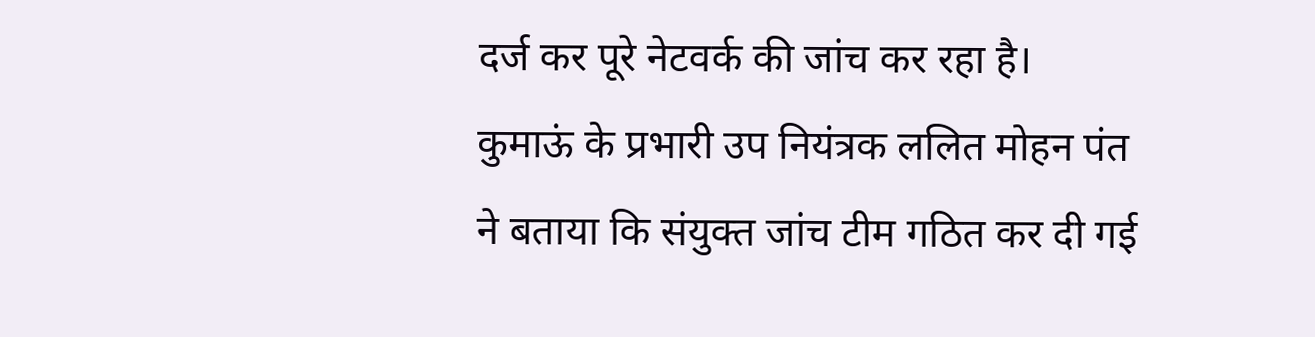दर्ज कर पूरे नेटवर्क की जांच कर रहा है।
कुमाऊं के प्रभारी उप नियंत्रक ललित मोहन पंत ने बताया कि संयुक्त जांच टीम गठित कर दी गई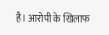है। आरोपी के खिलाफ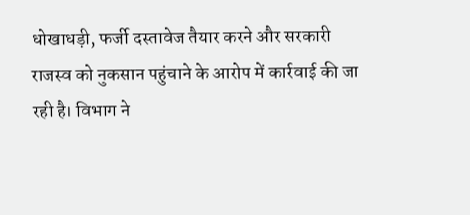धोखाधड़ी, फर्जी दस्तावेज तैयार करने और सरकारी राजस्व को नुकसान पहुंचाने के आरोप में कार्रवाई की जा रही है। विभाग ने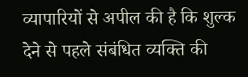व्यापारियों से अपील की है कि शुल्क देने से पहले संबंधित व्यक्ति की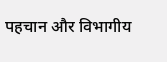पहचान और विभागीय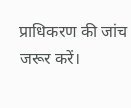प्राधिकरण की जांच जरूर करें।